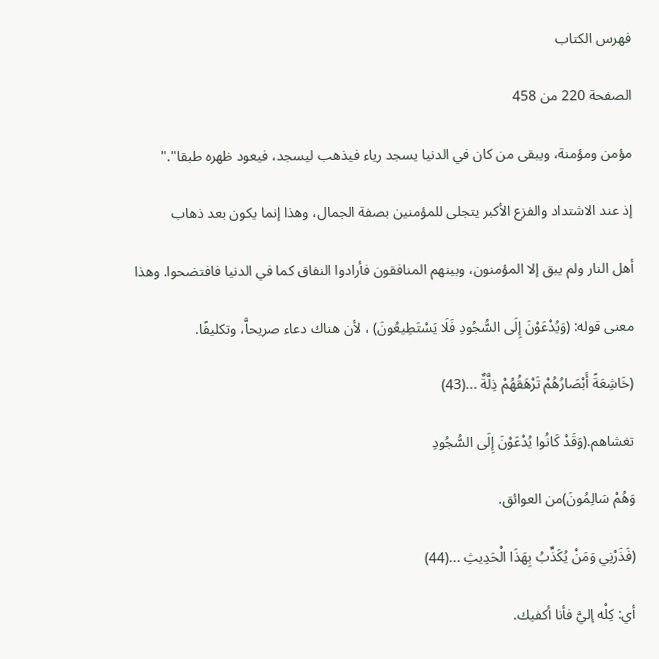فهرس الكتاب

الصفحة 220 من 458

مؤمن ومؤمنة، ويبقى من كان في الدنيا يسجد رياء فيذهب ليسجد، فيعود ظهره طبقا"."

إذ عند الاشتداد والفزع الأكبر يتجلى للمؤمنين بصفة الجمال، وهذا إنما يكون بعد ذهاب

أهل النار ولم يبق إلا المؤمنون، وبينهم المنافقون فأرادوا النفاق كما في الدنيا فافتضحوا. وهذا

معنى قوله: (وَيُدْعَوْنَ إِلَى السُّجُودِ فَلَا يَسْتَطِيعُونَ) ، لأن هناك دعاء صريحاَّ، وتكليفًا.

(خَاشِعَةً أَبْصَارُهُمْ تَرْهَقُهُمْ ذِلَّةٌ ...(43)

تغشاهم.(وَقَدْ كَانُوا يُدْعَوْنَ إِلَى السُّجُودِ

وَهُمْ سَالِمُونَ)من العوائق.

(فَذَرْنِي وَمَنْ يُكَذِّبُ بِهَذَا الْحَدِيثِ ...(44)

أي: كِلْه إليَّ فأنا أكفيك.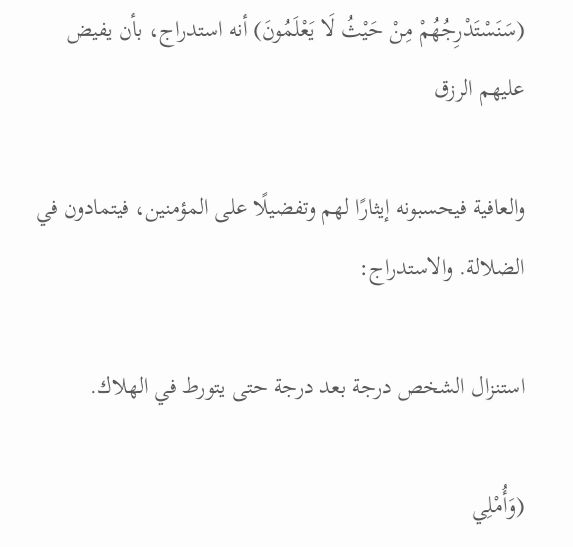(سَنَسْتَدْرِجُهُمْ مِنْ حَيْثُ لَا يَعْلَمُونَ) أنه استدراج، بأن يفيض عليهم الرزق

والعافية فيحسبونه إيثارًا لهم وتفضيلًا على المؤمنين، فيتمادون في الضلالة. والاستدراج:

استنزال الشخص درجة بعد درجة حتى يتورط في الهلاك.

(وَأُمْلِي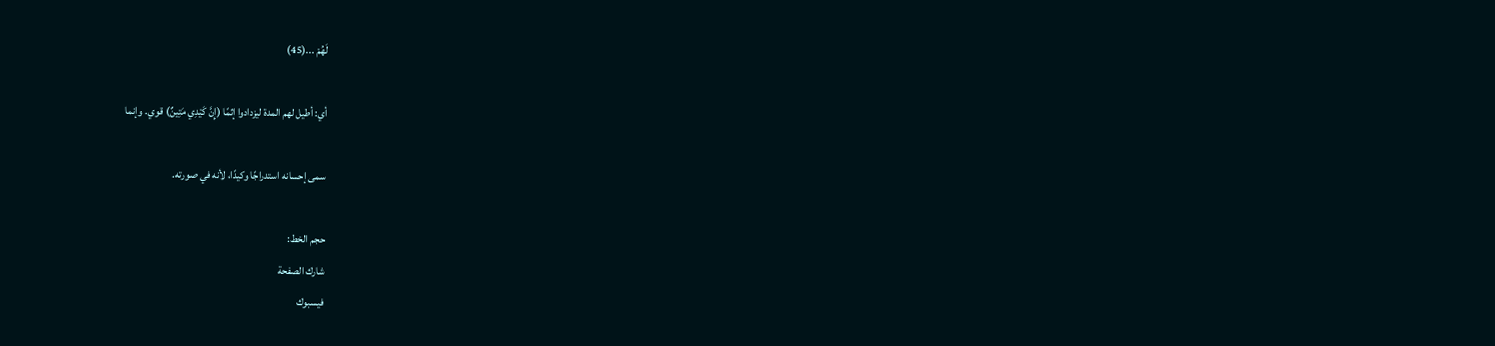لَهُمْ ...(45)

أي: أطيل لهم المدة ليزدادوا إثمًا (إِنَّ كَيْدِي مَتِينٌ) قوي. وإنما

سمى إحسانه استدراجًا وكيدًا، لأنه في صورته.

حجم الخط:
شارك الصفحة
فيسبوك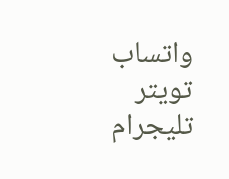واتساب تويتر تليجرام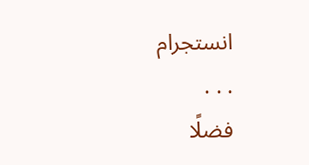انستجرام
. . .
فضلًا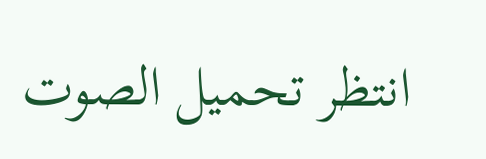انتظر تحميل الصوت